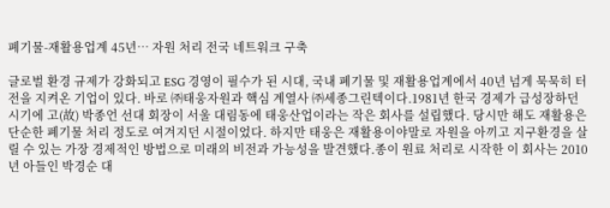폐기물-재활용업계 45년… 자원 처리 전국 네트워크 구축

글로벌 환경 규제가 강화되고 ESG 경영이 필수가 된 시대, 국내 폐기물 및 재활용업계에서 40년 넘게 묵묵히 터전을 지켜온 기업이 있다. 바로 ㈜태웅자원과 핵심 계열사 ㈜세종그린텍이다.1981년 한국 경제가 급성장하던 시기에 고(故) 박종언 선대 회장이 서울 대림동에 태웅산업이라는 작은 회사를 설립했다. 당시만 해도 재활용은 단순한 폐기물 처리 정도로 여겨지던 시절이었다. 하지만 태웅은 재활용이야말로 자원을 아끼고 지구환경을 살릴 수 있는 가장 경제적인 방법으로 미래의 비전과 가능성을 발견했다.종이 원료 처리로 시작한 이 회사는 2010년 아들인 박경순 대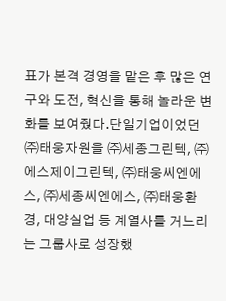표가 본격 경영을 맡은 후 많은 연구와 도전, 혁신을 통해 놀라운 변화를 보여줬다.단일기업이었던 ㈜태웅자원을 ㈜세종그린텍, ㈜에스제이그린텍, ㈜태웅씨엔에스, ㈜세종씨엔에스, ㈜태웅환경, 대양실업 등 계열사를 거느리는 그룹사로 성장했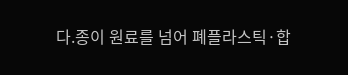다.종이 원료를 넘어 폐플라스틱·합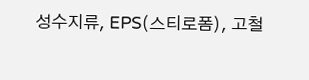성수지류, EPS(스티로폼), 고철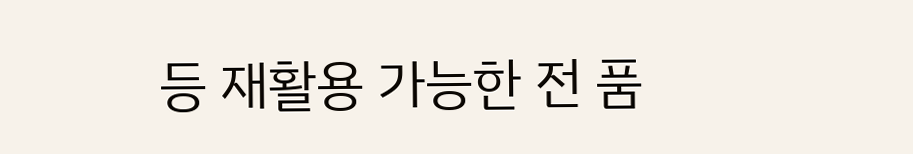등 재활용 가능한 전 품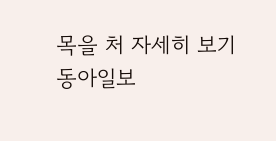목을 처 자세히 보기
동아일보